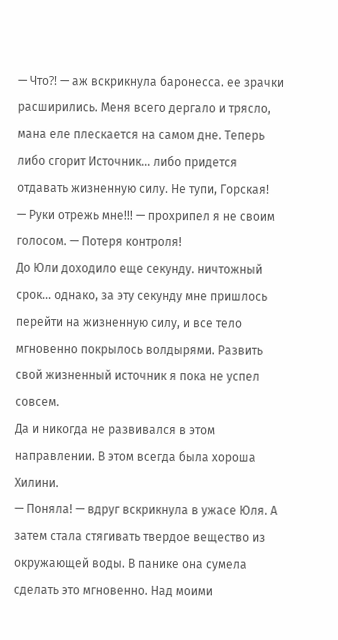— Что⁈ — аж вскрикнула баронесса. ее зрачки расширились. Меня всего дергало и трясло, мана еле плескается на самом дне. Теперь либо сгорит Источник… либо придется отдавать жизненную силу. Не тупи, Горская!
— Руки отрежь мне!!! — прохрипел я не своим голосом. — Потеря контроля!
До Юли доходило еще секунду. ничтожный срок… однако, за эту секунду мне пришлось перейти на жизненную силу, и все тело мгновенно покрылось волдырями. Развить свой жизненный источник я пока не успел совсем.
Да и никогда не развивался в этом направлении. В этом всегда была хороша Хилини.
— Поняла! — вдруг вскрикнула в ужасе Юля. А затем стала стягивать твердое вещество из окружающей воды. В панике она сумела сделать это мгновенно. Над моими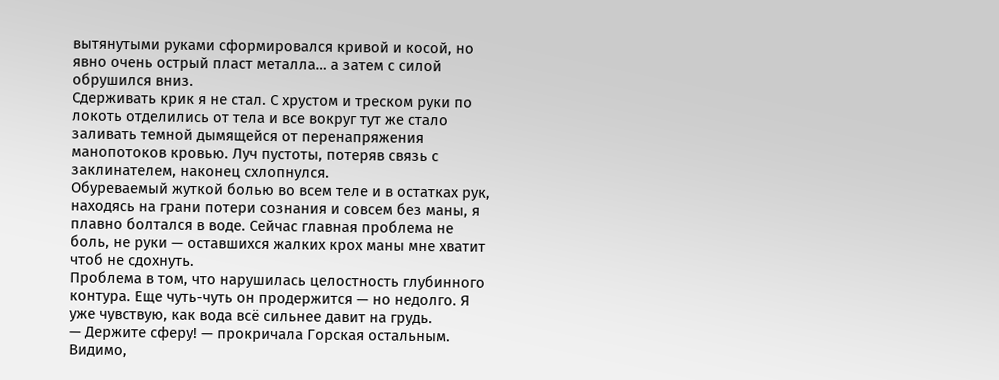вытянутыми руками сформировался кривой и косой, но явно очень острый пласт металла… а затем с силой обрушился вниз.
Сдерживать крик я не стал. С хрустом и треском руки по локоть отделились от тела и все вокруг тут же стало заливать темной дымящейся от перенапряжения манопотоков кровью. Луч пустоты, потеряв связь с заклинателем, наконец схлопнулся.
Обуреваемый жуткой болью во всем теле и в остатках рук, находясь на грани потери сознания и совсем без маны, я плавно болтался в воде. Сейчас главная проблема не боль, не руки — оставшихся жалких крох маны мне хватит чтоб не сдохнуть.
Проблема в том, что нарушилась целостность глубинного контура. Еще чуть-чуть он продержится — но недолго. Я уже чувствую, как вода всё сильнее давит на грудь.
— Держите сферу! — прокричала Горская остальным. Видимо,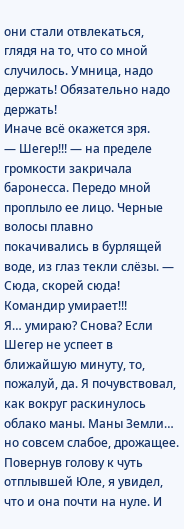они стали отвлекаться, глядя на то, что со мной случилось. Умница, надо держать! Обязательно надо держать!
Иначе всё окажется зря.
— Шегер!!! — на пределе громкости закричала баронесса. Передо мной проплыло ее лицо. Черные волосы плавно покачивались в бурлящей воде, из глаз текли слёзы. — Сюда, скорей сюда! Командир умирает!!!
Я… умираю? Снова? Если Шегер не успеет в ближайшую минуту, то, пожалуй, да. Я почувствовал, как вокруг раскинулось облако маны. Маны Земли… но совсем слабое, дрожащее. Повернув голову к чуть отплывшей Юле, я увидел, что и она почти на нуле. И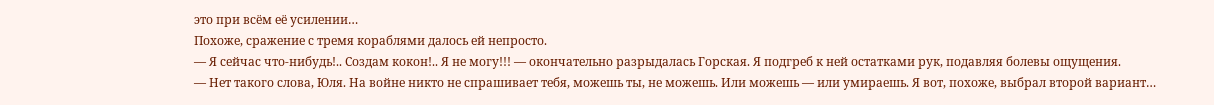это при всём её усилении…
Похоже, сражение с тремя кораблями далось ей непросто.
— Я сейчас что-нибудь!.. Создам кокон!.. Я не могу!!! — окончательно разрыдалась Горская. Я подгреб к ней остатками рук, подавляя болевы ощущения.
— Нет такого слова, Юля. На войне никто не спрашивает тебя, можешь ты, не можешь. Или можешь — или умираешь. Я вот, похоже, выбрал второй вариант…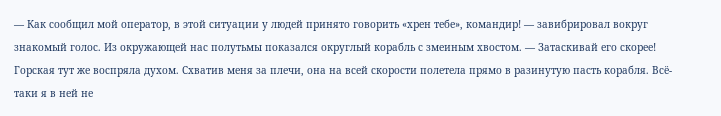— Как сообщил мой оператор, в этой ситуации у людей принято говорить «хрен тебе», командир! — завибрировал вокруг знакомый голос. Из окружающей нас полутьмы показался округлый корабль с змеиным хвостом. — Затаскивай его скорее!
Горская тут же воспряла духом. Схватив меня за плечи, она на всей скорости полетела прямо в разинутую пасть корабля. Всё-таки я в ней не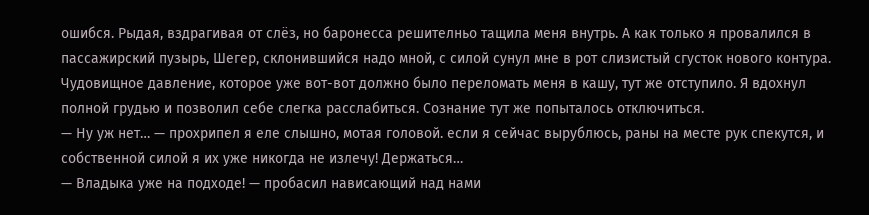ошибся. Рыдая, вздрагивая от слёз, но баронесса решителньо тащила меня внутрь. А как только я провалился в пассажирский пузырь, Шегер, склонившийся надо мной, с силой сунул мне в рот слизистый сгусток нового контура.
Чудовищное давление, которое уже вот-вот должно было переломать меня в кашу, тут же отступило. Я вдохнул полной грудью и позволил себе слегка расслабиться. Сознание тут же попыталось отключиться.
— Ну уж нет… — прохрипел я еле слышно, мотая головой. если я сейчас вырублюсь, раны на месте рук спекутся, и собственной силой я их уже никогда не излечу! Держаться…
— Владыка уже на подходе! — пробасил нависающий над нами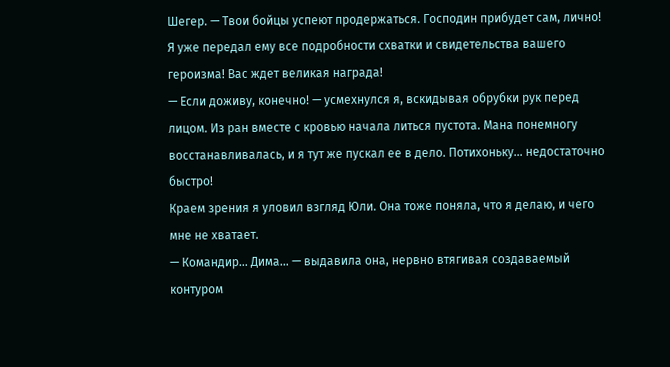Шегер. — Твои бойцы успеют продержаться. Господин прибудет сам, лично! Я уже передал ему все подробности схватки и свидетельства вашего героизма! Вас ждет великая награда!
— Если доживу, конечно! — усмехнулся я, вскидывая обрубки рук перед лицом. Из ран вместе с кровью начала литься пустота. Мана понемногу восстанавливалась, и я тут же пускал ее в дело. Потихоньку… недостаточно быстро!
Краем зрения я уловил взгляд Юли. Она тоже поняла, что я делаю, и чего мне не хватает.
— Командир… Дима… — выдавила она, нервно втягивая создаваемый контуром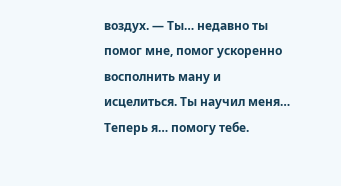воздух. — Ты… недавно ты помог мне, помог ускоренно восполнить ману и исцелиться. Ты научил меня… Теперь я… помогу тебе.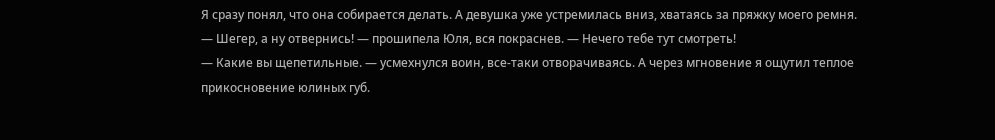Я сразу понял, что она собирается делать. А девушка уже устремилась вниз, хватаясь за пряжку моего ремня.
— Шегер, а ну отвернись! — прошипела Юля, вся покраснев. — Нечего тебе тут смотреть!
— Какие вы щепетильные. — усмехнулся воин, все-таки отворачиваясь. А через мгновение я ощутил теплое прикосновение юлиных губ.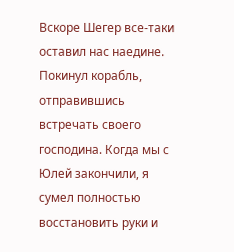Вскоре Шегер все-таки оставил нас наедине. Покинул корабль, отправившись встречать своего господина. Когда мы с Юлей закончили, я сумел полностью восстановить руки и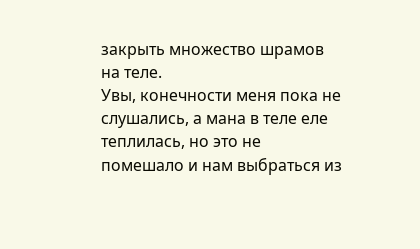закрыть множество шрамов на теле.
Увы, конечности меня пока не слушались, а мана в теле еле теплилась, но это не помешало и нам выбраться из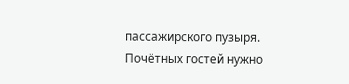пассажирского пузыря. Почётных гостей нужно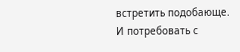встретить подобающе.
И потребовать с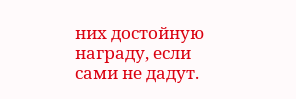них достойную награду, если сами не дадут.